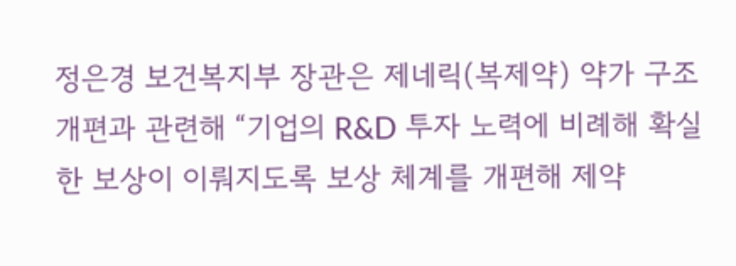정은경 보건복지부 장관은 제네릭(복제약) 약가 구조 개편과 관련해 “기업의 R&D 투자 노력에 비례해 확실한 보상이 이뤄지도록 보상 체계를 개편해 제약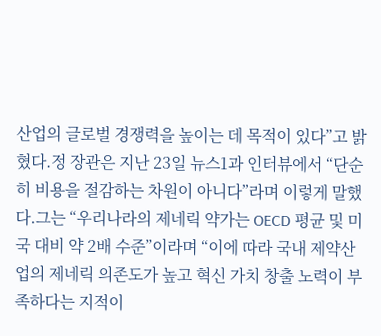산업의 글로벌 경쟁력을 높이는 데 목적이 있다”고 밝혔다.정 장관은 지난 23일 뉴스1과 인터뷰에서 “단순히 비용을 절감하는 차원이 아니다”라며 이렇게 말했다.그는 “우리나라의 제네릭 약가는 OECD 평균 및 미국 대비 약 2배 수준”이라며 “이에 따라 국내 제약산업의 제네릭 의존도가 높고 혁신 가치 창출 노력이 부족하다는 지적이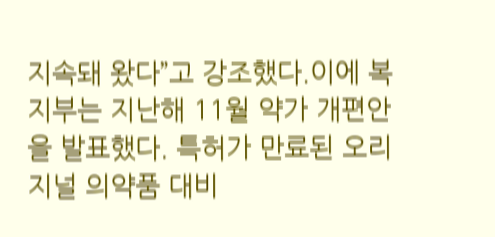지속돼 왔다”고 강조했다.이에 복지부는 지난해 11월 약가 개편안을 발표했다. 특허가 만료된 오리지널 의약품 대비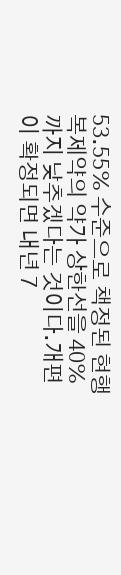53.55% 수준으로 책정된 현행 복제약의 약가 상한선을 40%까지 낮추겠다는 것이다.개편이 확정되면 내년 7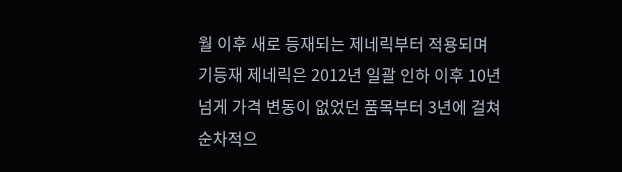월 이후 새로 등재되는 제네릭부터 적용되며 기등재 제네릭은 2012년 일괄 인하 이후 10년 넘게 가격 변동이 없었던 품목부터 3년에 걸쳐 순차적으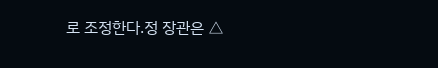로 조정한다.정 장관은 △